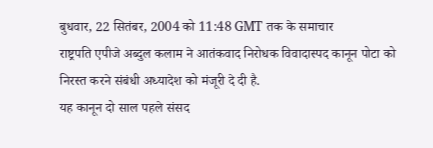बुधवार, 22 सितंबर, 2004 को 11:48 GMT तक के समाचार
राष्ट्रपति एपीजे अब्दुल कलाम ने आतंकवाद निरोधक विवादास्पद कानून पोटा को निरस्त करने संबंधी अध्यादेश को मंजूरी दे दी है.
यह कानून दो साल पहले संसद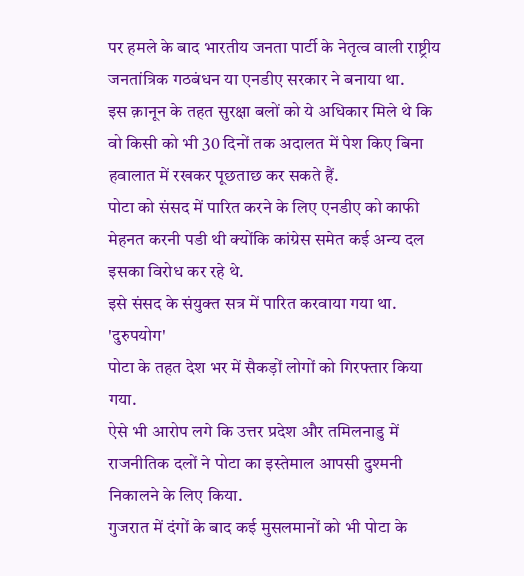पर हमले के बाद भारतीय जनता पार्टी के नेतृत्व वाली राष्ट्रीय जनतांत्रिक गठबंधन या एनडीए सरकार ने बनाया था.
इस क़ानून के तहत सुरक्षा बलों को ये अधिकार मिले थे कि वो किसी को भी 30 दिनों तक अदालत में पेश किए बिना हवालात में रखकर पूछताछ कर सकते हैं.
पोटा को संसद में पारित करने के लिए एनडीए को काफी मेहनत करनी पडी थी क्योंकि कांग्रेस समेत कई अन्य दल इसका विरोध कर रहे थे.
इसे संसद के संयुक्त सत्र में पारित करवाया गया था.
'दुरुपयोग'
पोटा के तहत देश भर में सैकड़ों लोगों को गिरफ्तार किया गया.
ऐसे भी आरोप लगे कि उत्तर प्रदेश और तमिलनाडु में राजनीतिक दलों ने पोटा का इस्तेमाल आपसी दुश्मनी निकालने के लिए किया.
गुजरात में दंगों के बाद कई मुसलमानों को भी पोटा के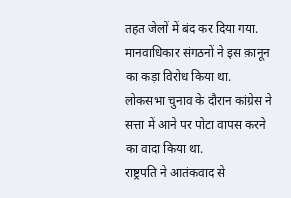तहत जेलों में बंद कर दिया गया.
मानवाधिकार संगठनों ने इस क़ानून का कड़ा विरोध किया था.
लोकसभा चुनाव के दौरान कांग्रेस ने सत्ता में आने पर पोटा वापस करने का वादा किया था.
राष्ट्रपति ने आतंकवाद से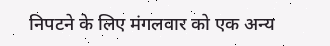निपटने के लिए मंगलवार को एक अन्य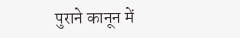पुराने कानून में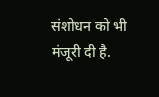संशोधन को भी मंजूरी दी है.